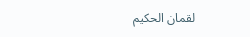لقمان الحكيم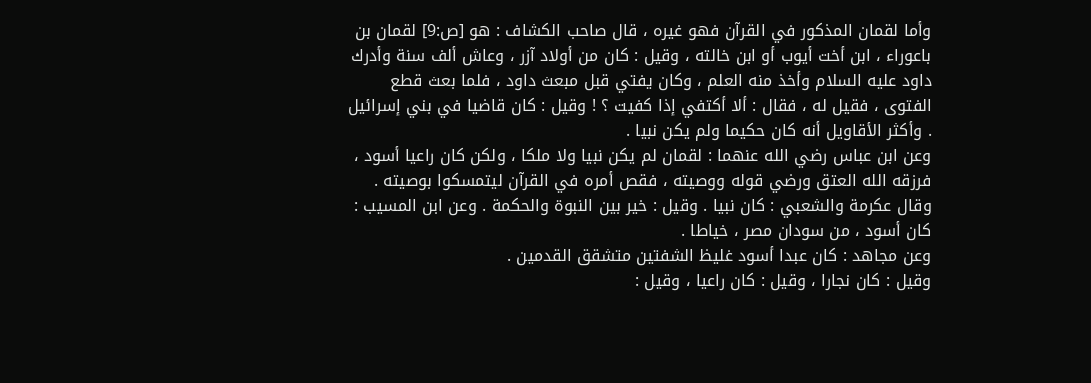وأما لقمان المذكور في القرآن فهو غيره ، قال صاحب الكشاف : هو [ص:9] لقمان بن باعوراء ، ابن أخت أيوب أو ابن خالته ، وقيل : كان من أولاد آزر ، وعاش ألف سنة وأدرك داود عليه السلام وأخذ منه العلم ، وكان يفتي قبل مبعث داود ، فلما بعث قطع الفتوى ، فقيل له ، فقال : ألا أكتفي إذا كفيت ؟ ! وقيل : كان قاضيا في بني إسرائيل . وأكثر الأقاويل أنه كان حكيما ولم يكن نبيا .
وعن ابن عباس رضي الله عنهما : لقمان لم يكن نبيا ولا ملكا ، ولكن كان راعيا أسود ، فرزقه الله العتق ورضي قوله ووصيته ، فقص أمره في القرآن ليتمسكوا بوصيته .
وقال عكرمة والشعبي : كان نبيا . وقيل : خير بين النبوة والحكمة . وعن ابن المسيب : كان أسود ، من سودان مصر ، خياطا .
وعن مجاهد : كان عبدا أسود غليظ الشفتين متشقق القدمين .
وقيل : كان نجارا ، وقيل : كان راعيا ، وقيل :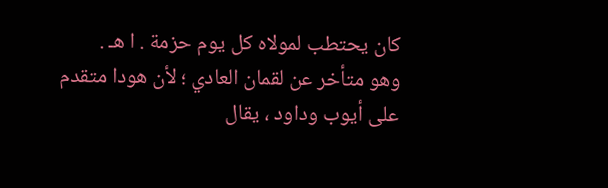كان يحتطب لمولاه كل يوم حزمة . ا هـ .
وهو متأخر عن لقمان العادي ؛ لأن هودا متقدم على أيوب وداود ، يقال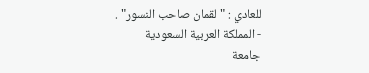للعادي : "لقمان صاحب النسور" .
- المملكة العربية السعودية
جامعة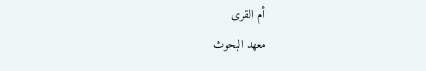أم القرى
معهد البحوث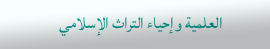العلمية وإحياء التراث الإسلامي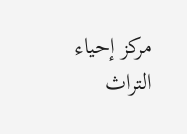مركز إحياء التراث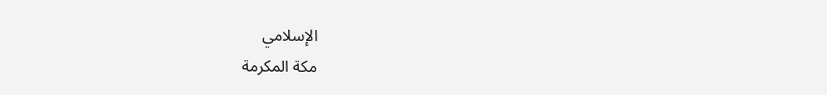الإسلامي
مكة المكرمة